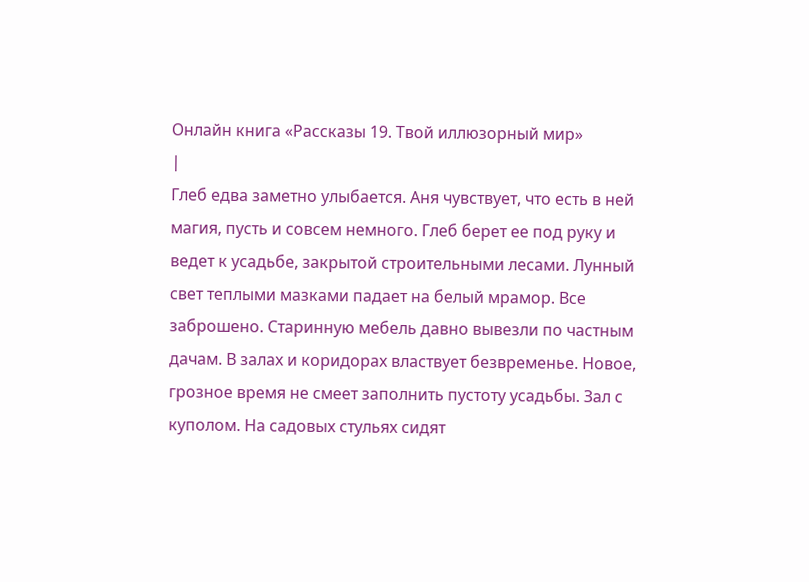Онлайн книга «Рассказы 19. Твой иллюзорный мир»
|
Глеб едва заметно улыбается. Аня чувствует, что есть в ней магия, пусть и совсем немного. Глеб берет ее под руку и ведет к усадьбе, закрытой строительными лесами. Лунный свет теплыми мазками падает на белый мрамор. Все заброшено. Старинную мебель давно вывезли по частным дачам. В залах и коридорах властвует безвременье. Новое, грозное время не смеет заполнить пустоту усадьбы. Зал с куполом. На садовых стульях сидят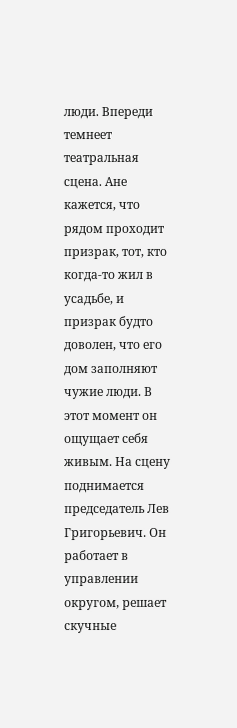люди. Впереди темнеет театральная сцена. Ане кажется, что рядом проходит призрак, тот, кто когда-то жил в усадьбе, и призрак будто доволен, что его дом заполняют чужие люди. В этот момент он ощущает себя живым. На сцену поднимается председатель Лев Григорьевич. Он работает в управлении округом, решает скучные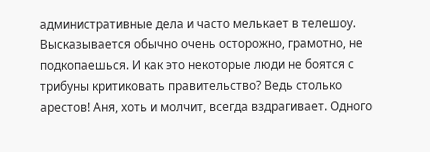административные дела и часто мелькает в телешоу. Высказывается обычно очень осторожно, грамотно, не подкопаешься. И как это некоторые люди не боятся с трибуны критиковать правительство? Ведь столько арестов! Аня, хоть и молчит, всегда вздрагивает. Одного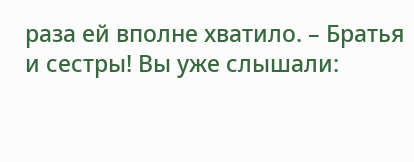раза ей вполне хватило. – Братья и сестры! Вы уже слышали: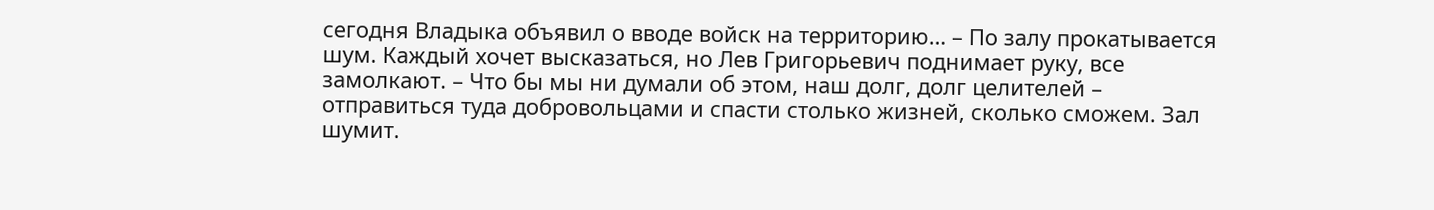сегодня Владыка объявил о вводе войск на территорию… – По залу прокатывается шум. Каждый хочет высказаться, но Лев Григорьевич поднимает руку, все замолкают. – Что бы мы ни думали об этом, наш долг, долг целителей – отправиться туда добровольцами и спасти столько жизней, сколько сможем. Зал шумит.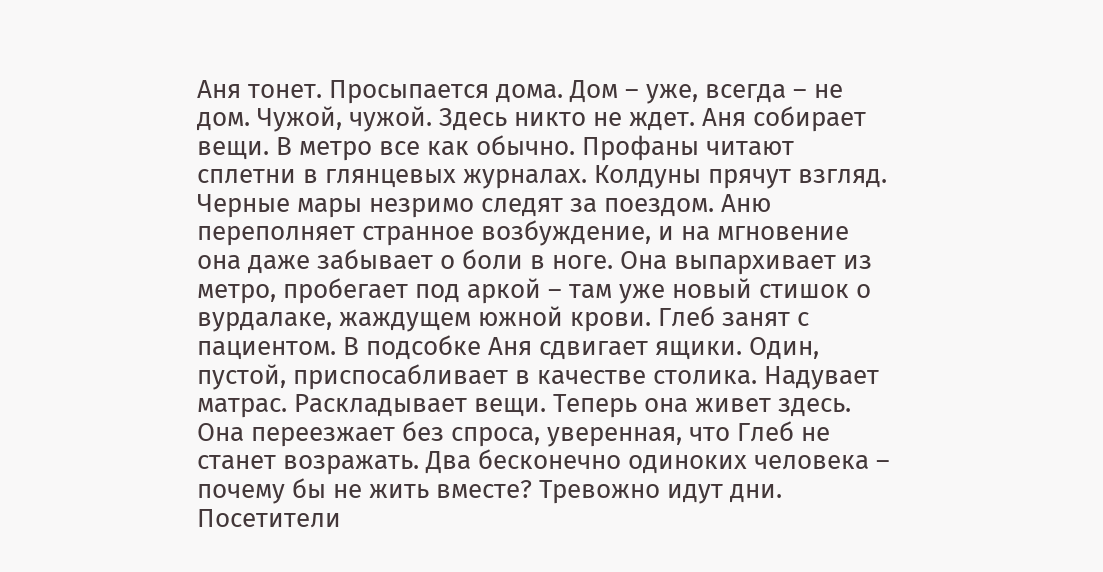Аня тонет. Просыпается дома. Дом – уже, всегда – не дом. Чужой, чужой. Здесь никто не ждет. Аня собирает вещи. В метро все как обычно. Профаны читают сплетни в глянцевых журналах. Колдуны прячут взгляд. Черные мары незримо следят за поездом. Аню переполняет странное возбуждение, и на мгновение она даже забывает о боли в ноге. Она выпархивает из метро, пробегает под аркой – там уже новый стишок о вурдалаке, жаждущем южной крови. Глеб занят с пациентом. В подсобке Аня сдвигает ящики. Один, пустой, приспосабливает в качестве столика. Надувает матрас. Раскладывает вещи. Теперь она живет здесь. Она переезжает без спроса, уверенная, что Глеб не станет возражать. Два бесконечно одиноких человека – почему бы не жить вместе? Тревожно идут дни. Посетители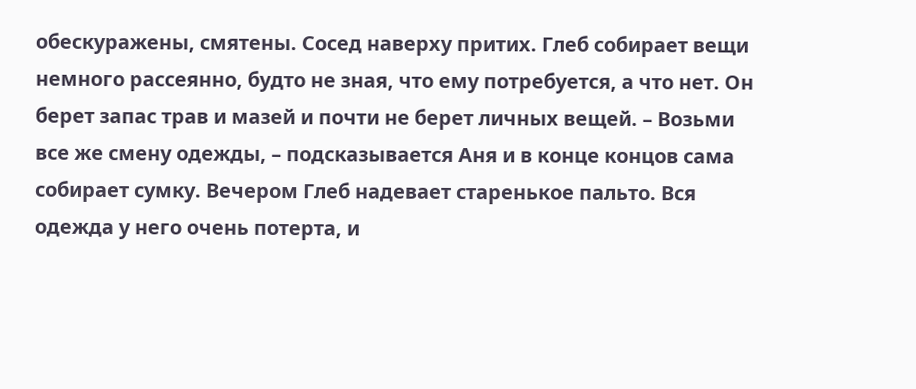обескуражены, смятены. Сосед наверху притих. Глеб собирает вещи немного рассеянно, будто не зная, что ему потребуется, а что нет. Он берет запас трав и мазей и почти не берет личных вещей. – Возьми все же смену одежды, – подсказывается Аня и в конце концов сама собирает сумку. Вечером Глеб надевает старенькое пальто. Вся одежда у него очень потерта, и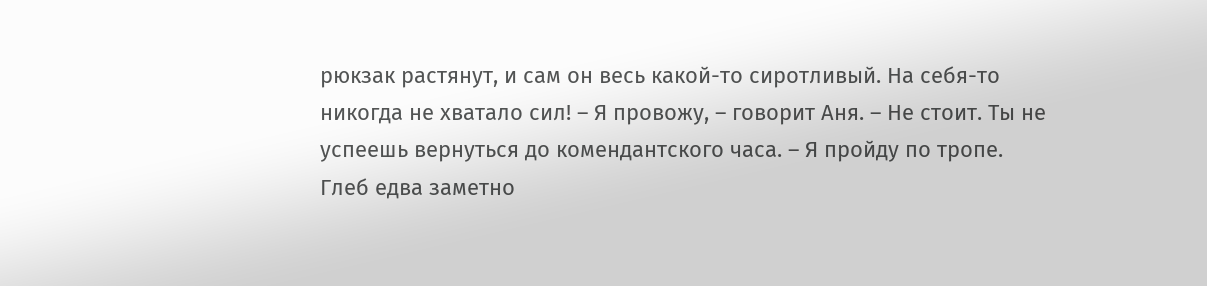рюкзак растянут, и сам он весь какой-то сиротливый. На себя-то никогда не хватало сил! – Я провожу, – говорит Аня. – Не стоит. Ты не успеешь вернуться до комендантского часа. – Я пройду по тропе. Глеб едва заметно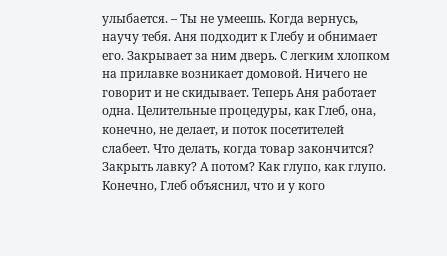улыбается. – Ты не умеешь. Когда вернусь, научу тебя. Аня подходит к Глебу и обнимает его. Закрывает за ним дверь. С легким хлопком на прилавке возникает домовой. Ничего не говорит и не скидывает. Теперь Аня работает одна. Целительные процедуры, как Глеб, она, конечно, не делает, и поток посетителей слабеет. Что делать, когда товар закончится? Закрыть лавку? А потом? Как глупо, как глупо. Конечно, Глеб объяснил, что и у кого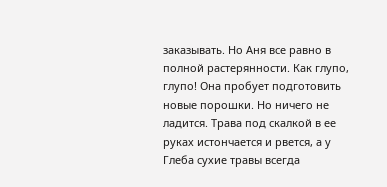заказывать. Но Аня все равно в полной растерянности. Как глупо, глупо! Она пробует подготовить новые порошки. Но ничего не ладится. Трава под скалкой в ее руках истончается и рвется, а у Глеба сухие травы всегда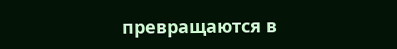превращаются в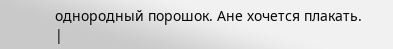однородный порошок. Ане хочется плакать. |